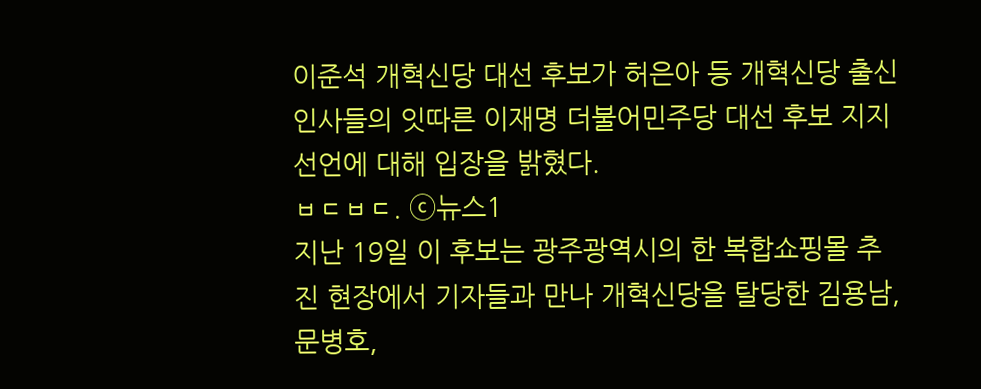이준석 개혁신당 대선 후보가 허은아 등 개혁신당 출신 인사들의 잇따른 이재명 더불어민주당 대선 후보 지지 선언에 대해 입장을 밝혔다.
ㅂㄷㅂㄷ. ⓒ뉴스1
지난 19일 이 후보는 광주광역시의 한 복합쇼핑몰 추진 현장에서 기자들과 만나 개혁신당을 탈당한 김용남,문병호,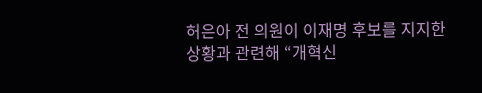허은아 전 의원이 이재명 후보를 지지한 상황과 관련해 “개혁신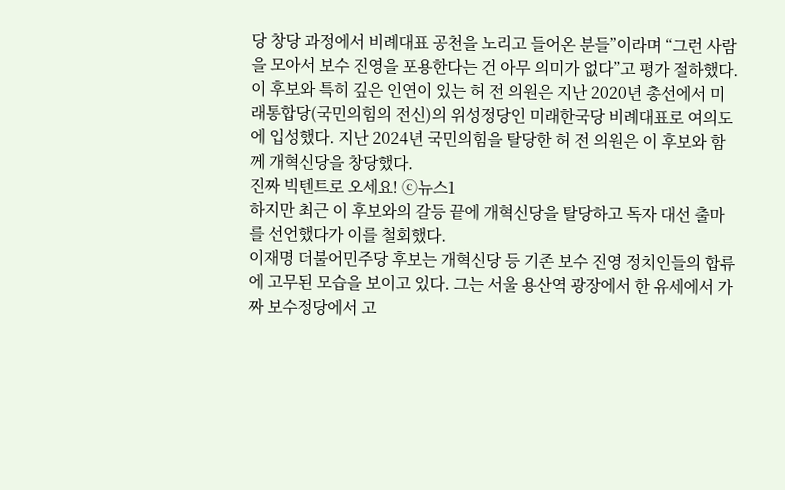당 창당 과정에서 비례대표 공천을 노리고 들어온 분들”이라며 “그런 사람을 모아서 보수 진영을 포용한다는 건 아무 의미가 없다”고 평가 절하했다.
이 후보와 특히 깊은 인연이 있는 허 전 의원은 지난 2020년 총선에서 미래통합당(국민의힘의 전신)의 위성정당인 미래한국당 비례대표로 여의도에 입성했다. 지난 2024년 국민의힘을 탈당한 허 전 의원은 이 후보와 함께 개혁신당을 창당했다.
진짜 빅텐트로 오세요! ⓒ뉴스1
하지만 최근 이 후보와의 갈등 끝에 개혁신당을 탈당하고 독자 대선 출마를 선언했다가 이를 철회했다.
이재명 더불어민주당 후보는 개혁신당 등 기존 보수 진영 정치인들의 합류에 고무된 모습을 보이고 있다. 그는 서울 용산역 광장에서 한 유세에서 가짜 보수정당에서 고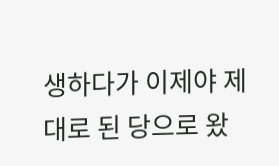생하다가 이제야 제대로 된 당으로 왔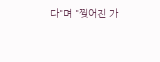다"며 "찢어진 가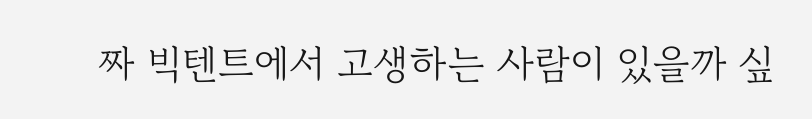짜 빅텐트에서 고생하는 사람이 있을까 싶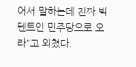어서 말하는데 진짜 빅텐트인 민주당으로 오라"고 외쳤다.